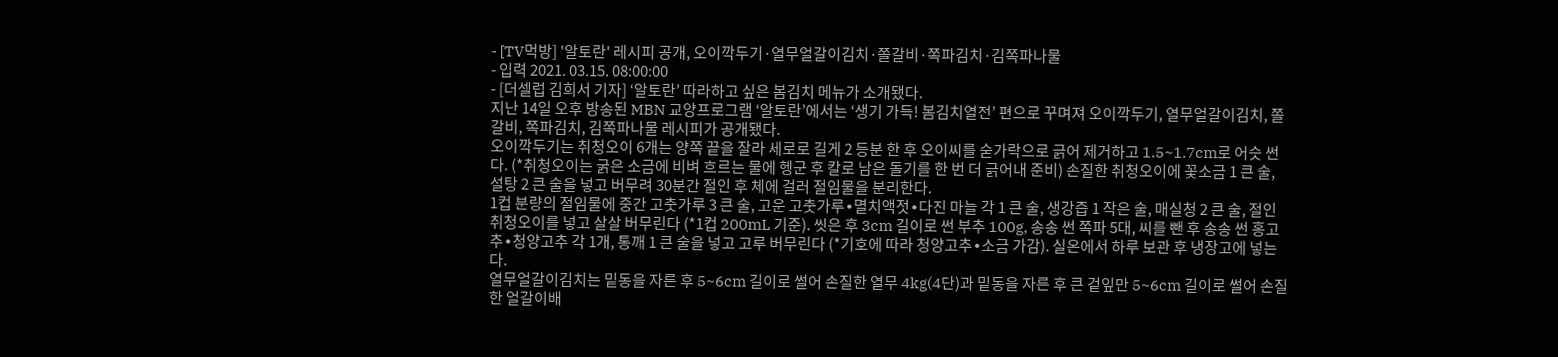- [TV먹방] '알토란' 레시피 공개, 오이깍두기·열무얼갈이김치·쫄갈비·쪽파김치·김쪽파나물
- 입력 2021. 03.15. 08:00:00
- [더셀럽 김희서 기자] ‘알토란’ 따라하고 싶은 봄김치 메뉴가 소개됐다.
지난 14일 오후 방송된 MBN 교양프로그램 ‘알토란’에서는 ‘생기 가득! 봄김치열전’ 편으로 꾸며져 오이깍두기, 열무얼갈이김치, 쫄갈비, 쪽파김치, 김쪽파나물 레시피가 공개됐다.
오이깍두기는 취청오이 6개는 양쪽 끝을 잘라 세로로 길게 2 등분 한 후 오이씨를 숟가락으로 긁어 제거하고 1.5~1.7cm로 어슷 썬다. (*취청오이는 굵은 소금에 비벼 흐르는 물에 헹군 후 칼로 남은 돌기를 한 번 더 긁어내 준비) 손질한 취청오이에 꽃소금 1 큰 술, 설탕 2 큰 술을 넣고 버무려 30분간 절인 후 체에 걸러 절임물을 분리한다.
1컵 분량의 절임물에 중간 고춧가루 3 큰 술, 고운 고춧가루∙멸치액젓∙다진 마늘 각 1 큰 술, 생강즙 1 작은 술, 매실청 2 큰 술, 절인 취청오이를 넣고 살살 버무린다 (*1컵 200mL 기준). 씻은 후 3cm 길이로 썬 부추 100g, 송송 썬 쪽파 5대, 씨를 뺀 후 송송 썬 홍고추∙청양고추 각 1개, 통깨 1 큰 술을 넣고 고루 버무린다 (*기호에 따라 청양고추∙소금 가감). 실온에서 하루 보관 후 냉장고에 넣는다.
열무얼갈이김치는 밑동을 자른 후 5~6cm 길이로 썰어 손질한 열무 4kg(4단)과 밑동을 자른 후 큰 겉잎만 5~6cm 길이로 썰어 손질한 얼갈이배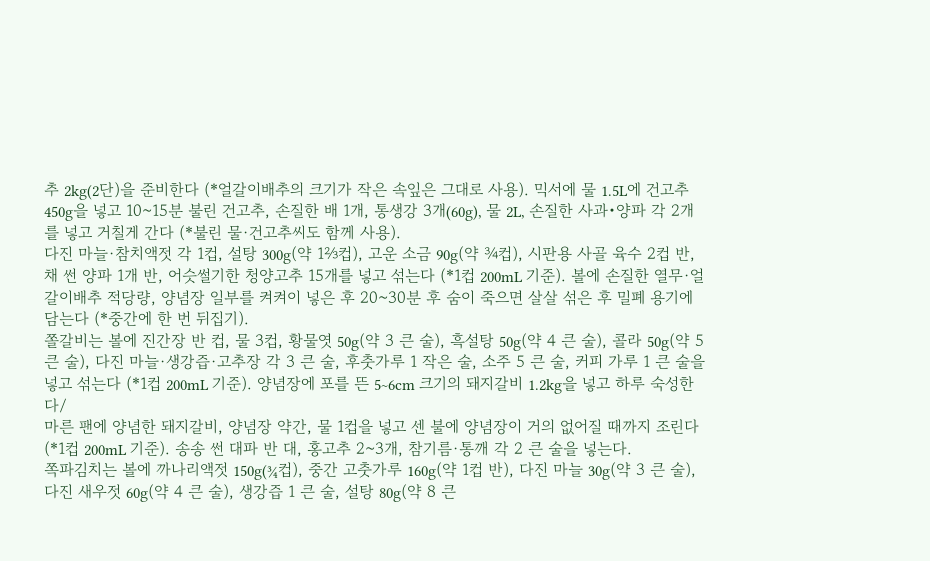추 2kg(2단)을 준비한다 (*얼갈이배추의 크기가 작은 속잎은 그대로 사용). 믹서에 물 1.5L에 건고추 450g을 넣고 10~15분 불린 건고추, 손질한 배 1개, 통생강 3개(60g), 물 2L, 손질한 사과•양파 각 2개를 넣고 거칠게 간다 (*불린 물∙건고추씨도 함께 사용).
다진 마늘∙참치액젓 각 1컵, 설탕 300g(약 1⅔컵), 고운 소금 90g(약 ¾컵), 시판용 사골 육수 2컵 반, 채 썬 양파 1개 반, 어슷썰기한 청양고추 15개를 넣고 섞는다 (*1컵 200mL 기준). 볼에 손질한 열무∙얼갈이배추 적당량, 양념장 일부를 켜켜이 넣은 후 20~30분 후 숨이 죽으면 살살 섞은 후 밀폐 용기에 담는다 (*중간에 한 번 뒤집기).
쫄갈비는 볼에 진간장 반 컵, 물 3컵, 황물엿 50g(약 3 큰 술), 흑설탕 50g(약 4 큰 술), 콜라 50g(약 5 큰 술), 다진 마늘∙생강즙∙고추장 각 3 큰 술, 후춧가루 1 작은 술, 소주 5 큰 술, 커피 가루 1 큰 술을 넣고 섞는다 (*1컵 200mL 기준). 양념장에 포를 뜬 5~6cm 크기의 돼지갈비 1.2kg을 넣고 하루 숙성한다/
마른 팬에 양념한 돼지갈비, 양념장 약간, 물 1컵을 넣고 센 불에 양념장이 거의 없어질 때까지 조린다(*1컵 200mL 기준). 송송 썬 대파 반 대, 홍고추 2~3개, 참기름∙통깨 각 2 큰 술을 넣는다.
쪽파김치는 볼에 까나리액젓 150g(¾컵), 중간 고춧가루 160g(약 1컵 반), 다진 마늘 30g(약 3 큰 술), 다진 새우젓 60g(약 4 큰 술), 생강즙 1 큰 술, 설탕 80g(약 8 큰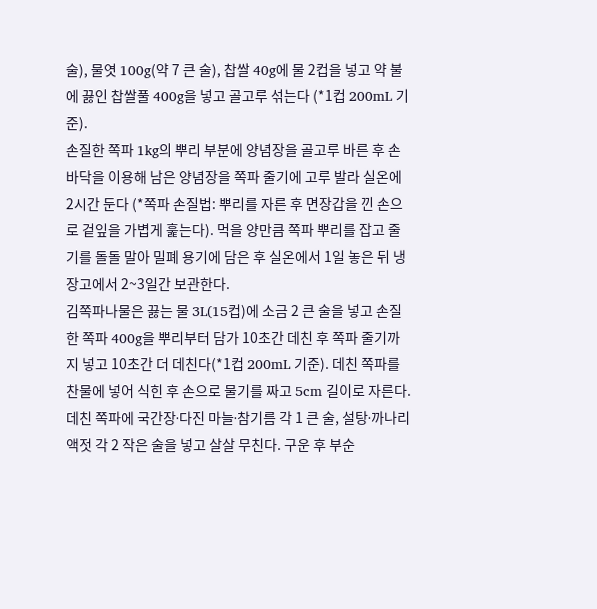술), 물엿 100g(약 7 큰 술), 찹쌀 40g에 물 2컵을 넣고 약 불에 끓인 찹쌀풀 400g을 넣고 골고루 섞는다 (*1컵 200mL 기준).
손질한 쪽파 1kg의 뿌리 부분에 양념장을 골고루 바른 후 손바닥을 이용해 남은 양념장을 쪽파 줄기에 고루 발라 실온에 2시간 둔다 (*쪽파 손질법: 뿌리를 자른 후 면장갑을 낀 손으로 겉잎을 가볍게 훑는다). 먹을 양만큼 쪽파 뿌리를 잡고 줄기를 돌돌 말아 밀폐 용기에 담은 후 실온에서 1일 놓은 뒤 냉장고에서 2~3일간 보관한다.
김쪽파나물은 끓는 물 3L(15컵)에 소금 2 큰 술을 넣고 손질한 쪽파 400g을 뿌리부터 담가 10초간 데친 후 쪽파 줄기까지 넣고 10초간 더 데친다(*1컵 200mL 기준). 데친 쪽파를 찬물에 넣어 식힌 후 손으로 물기를 짜고 5cm 길이로 자른다. 데친 쪽파에 국간장∙다진 마늘∙참기름 각 1 큰 술, 설탕∙까나리액젓 각 2 작은 술을 넣고 살살 무친다. 구운 후 부순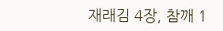재래김 4장, 참깨 1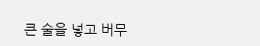큰 술을 넣고 버무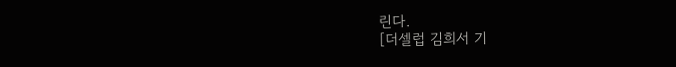린다.
[더셀럽 김희서 기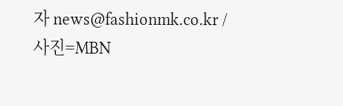자 news@fashionmk.co.kr / 사진=MBN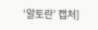‘알토란’ 캡처]